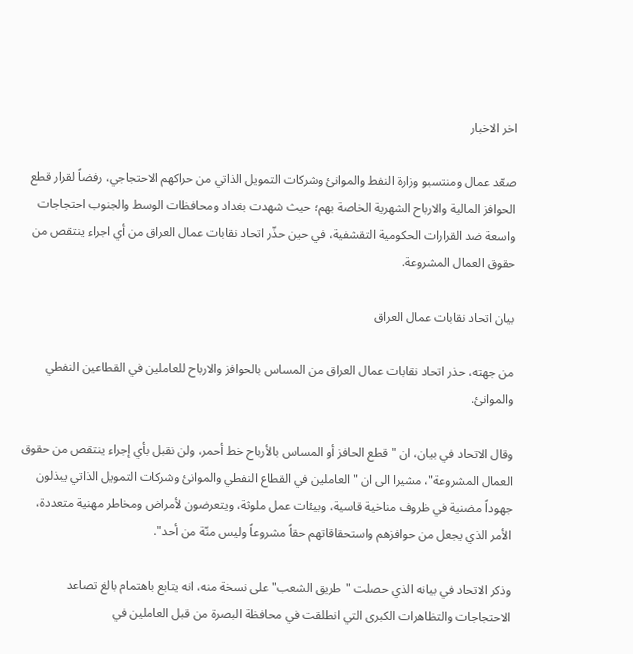اخر الاخبار

صعّد عمال ومنتسبو وزارة النفط والموانئ وشركات التمويل الذاتي من حراكهم الاحتجاجي، رفضاً لقرار قطع الحوافز المالية والارباح الشهرية الخاصة بهم؛ حيث شهدت بغداد ومحافظات الوسط والجنوب احتجاجات واسعة ضد القرارات الحكومية التقشفية، في حين حذّر اتحاد نقابات عمال العراق من أي اجراء ينتقص من حقوق العمال المشروعة.

بيان اتحاد نقابات عمال العراق

من جهته، حذر اتحاد نقابات عمال العراق من المساس بالحوافز والارباح للعاملين في القطاعين النفطي والموانئ.

وقال الاتحاد في بيان، ان "قطع الحافز أو المساس بالأرباح خط أحمر، ولن نقبل بأي إجراء ينتقص من حقوق العمال المشروعة"، مشيرا الى ان "العاملين في القطاع النفطي والموانئ وشركات التمويل الذاتي يبذلون جهوداً مضنية في ظروف مناخية قاسية، وبيئات عمل ملوثة، ويتعرضون لأمراض ومخاطر مهنية متعددة، الأمر الذي يجعل من حوافزهم واستحقاقاتهم حقاً مشروعاً وليس منّة من أحد".

وذكر الاتحاد في بيانه الذي حصلت "طريق الشعب" على نسخة منه، انه يتابع باهتمام بالغ تصاعد الاحتجاجات والتظاهرات الكبرى التي انطلقت في محافظة البصرة من قبل العاملين في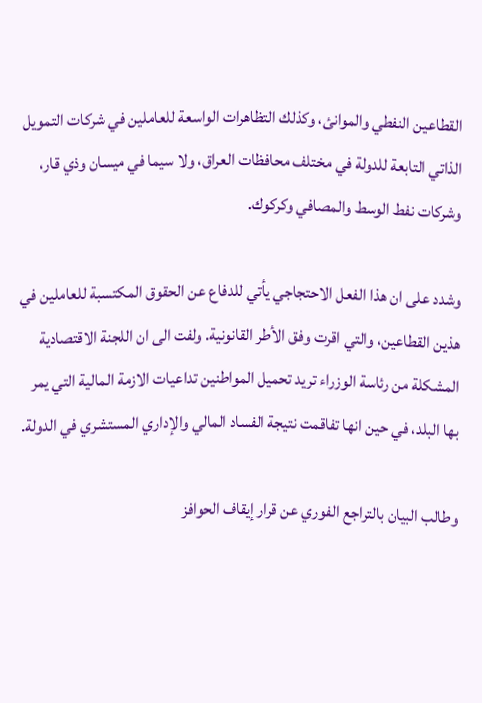القطاعين النفطي والموانئ، وكذلك التظاهرات الواسعة للعاملين في شركات التمويل الذاتي التابعة للدولة في مختلف محافظات العراق، ولا سيما في ميسان وذي قار، وشركات نفط الوسط والمصافي وكركوك.

وشدد على ان هذا الفعل الاحتجاجي يأتي للدفاع عن الحقوق المكتسبة للعاملين في هذين القطاعين، والتي اقرت وفق الأطر القانونية. ولفت الى ان اللجنة الاقتصادية المشكلة من رئاسة الوزراء تريد تحميل المواطنين تداعيات الازمة المالية التي يمر بها البلد، في حين انها تفاقمت نتيجة الفساد المالي والإداري المستشري في الدولة.

وطالب البيان بالتراجع الفوري عن قرار إيقاف الحوافز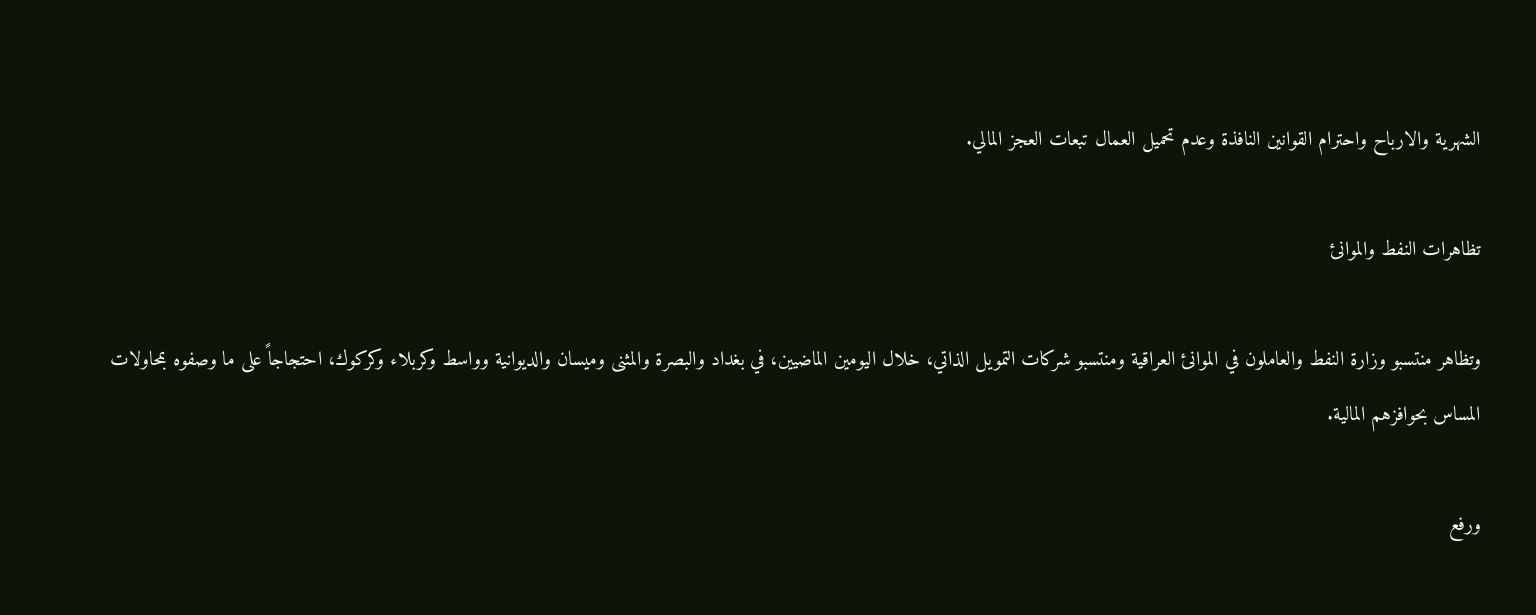الشهرية والارباح واحترام القوانين النافذة وعدم تحميل العمال تبعات العجز المالي.

تظاهرات النفط والموانئ

وتظاهر منتسبو وزارة النفط والعاملون في الموانئ العراقية ومنتسبو شركات التمويل الذاتي، خلال اليومين الماضيين، في بغداد والبصرة والمثنى وميسان والديوانية وواسط وكربلاء وكركوك، احتجاجاً على ما وصفوه بمحاولات المساس بحوافزهم المالية.

ورفع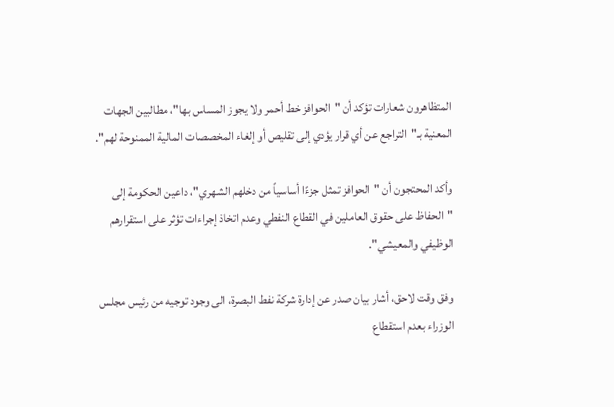المتظاهرون شعارات تؤكد أن "الحوافز خط أحمر ولا يجوز المساس بها"، مطالبين الجهات المعنية بـ"التراجع عن أي قرار يؤدي إلى تقليص أو إلغاء المخصصات المالية الممنوحة لهم".

وأكد المحتجون أن "الحوافز تمثل جزءًا أساسياً من دخلهم الشهري"، داعين الحكومة إلى "الحفاظ على حقوق العاملين في القطاع النفطي وعدم اتخاذ إجراءات تؤثر على استقرارهم الوظيفي والمعيشي".

وفق وقت لاحق، أشار بيان صدر عن إدارة شركة نفط البصرة، الى وجود توجيه من رئيس مجلس الوزراء بعدم استقطاع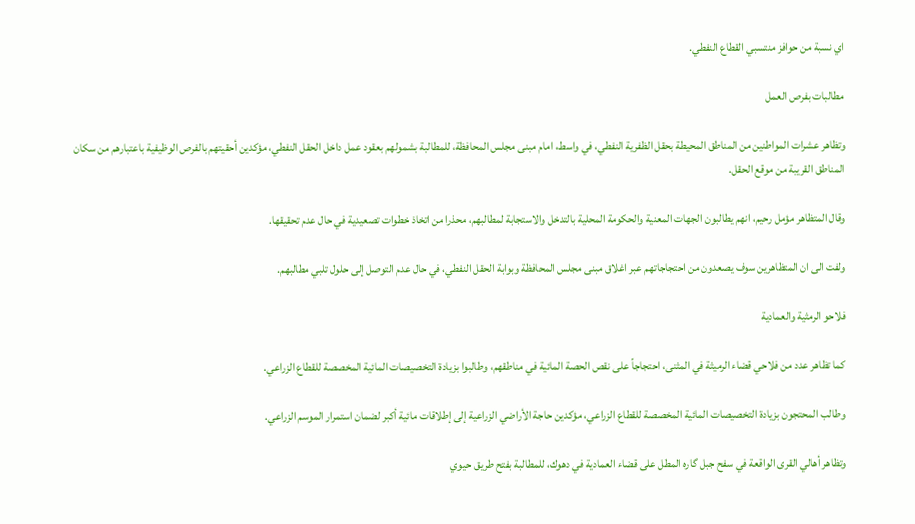اي نسبة من حوافز منتسبي القطاع النفطي.

مطالبات بفرص العمل

وتظاهر عشرات المواطنين من المناطق المحيطة بحقل الظفرية النفطي، في واسط، امام مبنى مجلس المحافظة، للمطالبة بشمولهم بعقود عمل داخل الحقل النفطي، مؤكدين أحقيتهم بالفرص الوظيفية باعتبارهم من سكان المناطق القريبة من موقع الحقل.

وقال المتظاهر مؤمل رحيم، انهم يطالبون الجهات المعنية والحكومة المحلية بالتدخل والاستجابة لمطالبهم، محذرا من اتخاذ خطوات تصعيدية في حال عدم تحقيقها.

ولفت الى ان المتظاهرين سوف يصعدون من احتجاجاتهم عبر اغلاق مبنى مجلس المحافظة وبوابة الحقل النفطي، في حال عدم التوصل إلى حلول تلبي مطالبهم.

فلاحو الرمثية والعمادية

كما تظاهر عدد من فلاحي قضاء الرميثة في المثنى، احتجاجاً على نقص الحصة المائية في مناطقهم، وطالبوا بزيادة التخصيصات المائية المخصصة للقطاع الزراعي.

وطالب المحتجون بزيادة التخصيصات المائية المخصصة للقطاع الزراعي، مؤكدين حاجة الأراضي الزراعية إلى إطلاقات مائية أكبر لضمان استمرار الموسم الزراعي.

وتظاهر أهالي القرى الواقعة في سفح جبل گاره المطل على قضاء العمادية في دهوك، للمطالبة بفتح طريق حيوي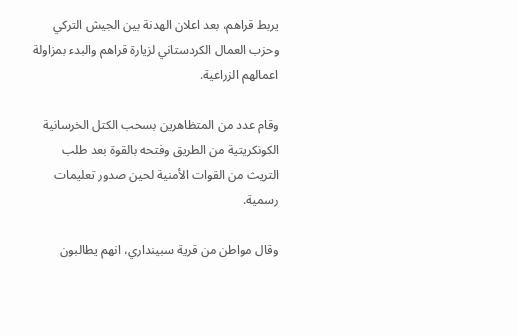يربط قراهم، بعد اعلان الهدنة بين الجيش التركي وحزب العمال الكردستاني لزيارة قراهم والبدء بمزاولة اعمالهم الزراعية.

وقام عدد من المتظاهرين بسحب الكتل الخرسانية الكونكريتية من الطريق وفتحه بالقوة بعد طلب التريث من القوات الأمنية لحين صدور تعليمات رسمية.

وقال مواطن من قرية سبينداري، انهم يطالبون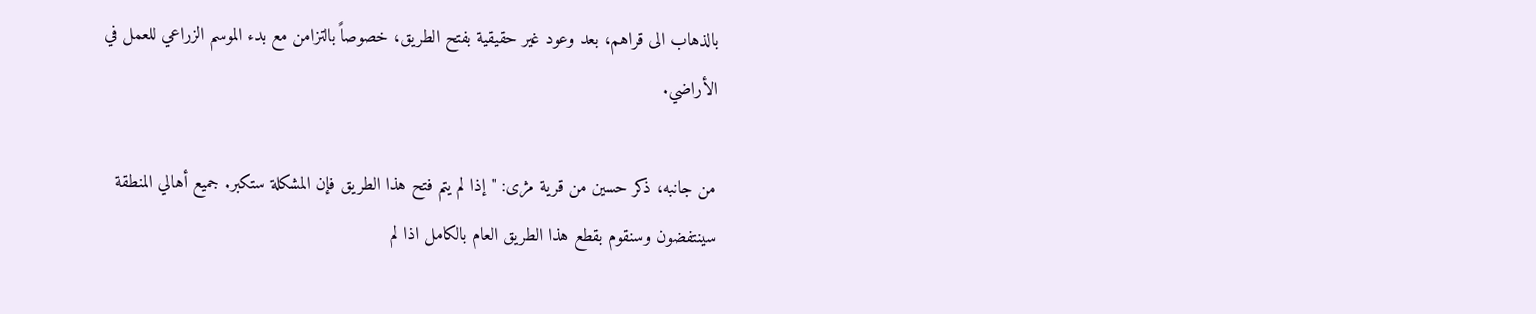بالذهاب الى قراهم، بعد وعود غير حقيقية بفتح الطريق، خصوصاً بالتزامن مع بدء الموسم الزراعي للعمل في الأراضي.

من جانبه، ذكر حسين من قرية مژى: "إذا لم يتم فتح هذا الطريق فإن المشكلة ستكبر. جميع أهالي المنطقة سينتفضون وسنقوم بقطع هذا الطريق العام بالكامل اذا لم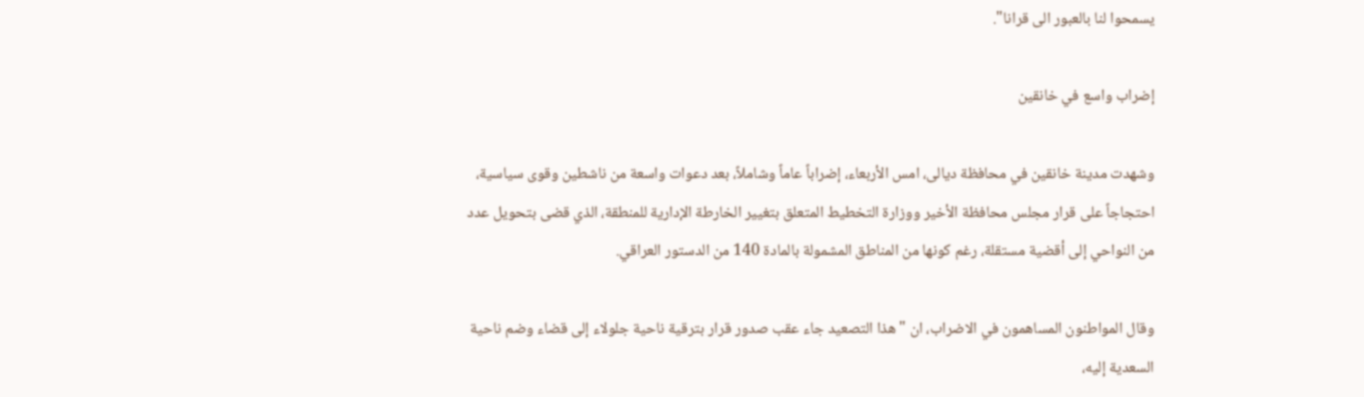يسمحوا لنا بالعبور الى قرانا".

إضراب واسع في خانقين

وشهدت مدينة خانقين في محافظة ديالى، امس الأربعاء، إضراباً عاماً وشاملاً، بعد دعوات واسعة من ناشطين وقوى سياسية، احتجاجاً على قرار مجلس محافظة الأخير ووزارة التخطيط المتعلق بتغيير الخارطة الإدارية للمنطقة، الذي قضى بتحويل عدد من النواحي إلى أقضية مستقلة، رغم كونها من المناطق المشمولة بالمادة 140 من الدستور العراقي.

وقال المواطنون المساهمون في الاضراب، ان "هذا التصعيد جاء عقب صدور قرار بترقية ناحية جلولاء إلى قضاء وضم ناحية السعدية إليه،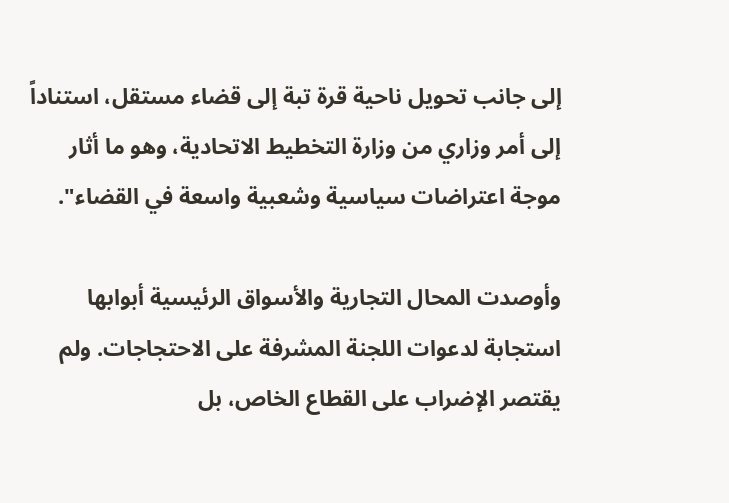إلى جانب تحويل ناحية قرة تبة إلى قضاء مستقل، استناداً إلى أمر وزاري من وزارة التخطيط الاتحادية، وهو ما أثار موجة اعتراضات سياسية وشعبية واسعة في القضاء".

وأوصدت المحال التجارية والأسواق الرئيسية أبوابها استجابة لدعوات اللجنة المشرفة على الاحتجاجات. ولم يقتصر الإضراب على القطاع الخاص، بل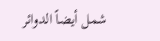شمل أيضاً الدوائر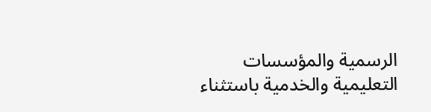الرسمية والمؤسسات التعليمية والخدمية باستثناء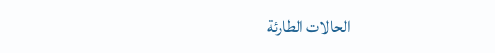الحالات الطارئة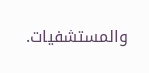والمستشفيات.